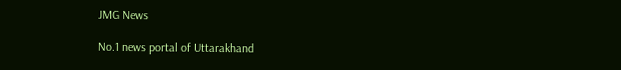JMG News

No.1 news portal of Uttarakhand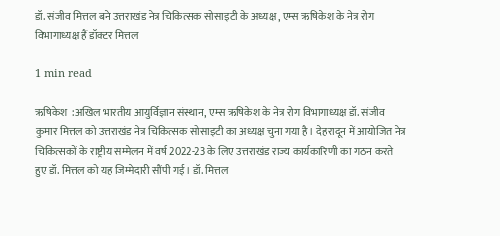डॉ. संजीव मित्तल बने उत्तराखंड नेत्र चिकित्सक सोसाइटी के अध्यक्ष , एम्स ऋषिकेश के नेत्र रोग विभागाध्यक्ष हैं डॉक्टर मित्तल

1 min read

ऋषिकेश  :अखिल भारतीय आयुर्विज्ञान संस्थान, एम्स ऋषिकेश के नेत्र रोग विभागाध्यक्ष डॉ. संजीव कुमार मित्तल को उत्तराखंड नेत्र चिकित्सक सोसाइटी का अध्यक्ष चुना गया है। देहरादून में आयोजित नेत्र चिकित्सकों के राष्ट्रीय सम्मेलन में वर्ष 2022-23 के लिए उत्तराखंड राज्य कार्यकारिणी का गठन करते हुए डॉ. मित्तल को यह जिम्मेदारी सौंपी गई। डॉ. मित्तल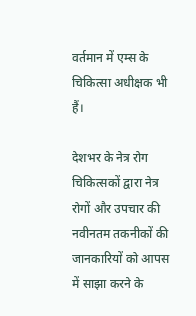वर्तमान में एम्स के चिकित्सा अधीक्षक भी हैं।

देशभर के नेत्र रोग चिकित्सकों द्वारा नेत्र रोगों और उपचार की नवीनतम तकनीकों की जानकारियों को आपस में साझा करने के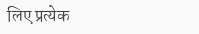लिए प्रत्येक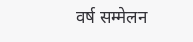वर्ष सम्मेलन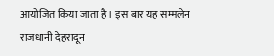आयोजित किया जाता है। इस बार यह सम्मलेन राजधानी देहरादून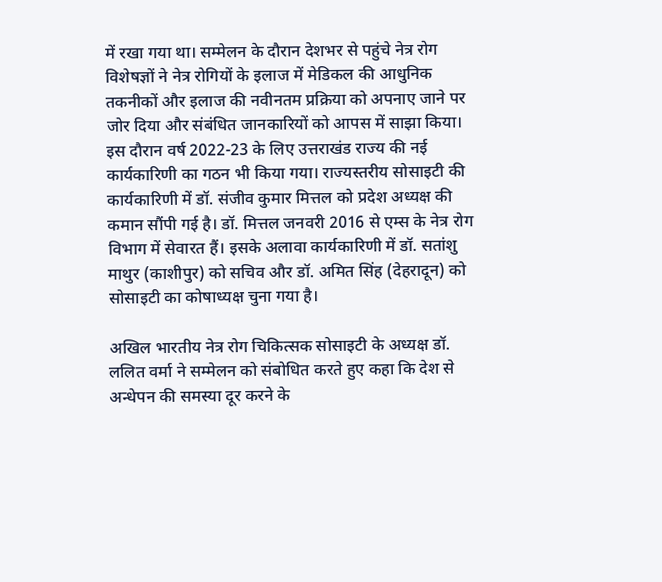में रखा गया था। सम्मेलन के दौरान देशभर से पहुंचे नेत्र रोग विशेषज्ञों ने नेत्र रोगियों के इलाज में मेडिकल की आधुनिक तकनीकों और इलाज की नवीनतम प्रक्रिया को अपनाए जाने पर जोर दिया और संबंधित जानकारियों को आपस में साझा किया। इस दौरान वर्ष 2022-23 के लिए उत्तराखंड राज्य की नई कार्यकारिणी का गठन भी किया गया। राज्यस्तरीय सोसाइटी की कार्यकारिणी में डॉ. संजीव कुमार मित्तल को प्रदेश अध्यक्ष की कमान सौंपी गई है। डॉ. मित्तल जनवरी 2016 से एम्स के नेत्र रोग विभाग में सेवारत हैं। इसके अलावा कार्यकारिणी में डॉ. सतांशु माथुर (काशीपुर) को सचिव और डॉ. अमित सिंह (देहरादून) को सोसाइटी का कोषाध्यक्ष चुना गया है।

अखिल भारतीय नेत्र रोग चिकित्सक सोसाइटी के अध्यक्ष डॉ. ललित वर्मा ने सम्मेलन को संबोधित करते हुए कहा कि देश से अन्धेपन की समस्या दूर करने के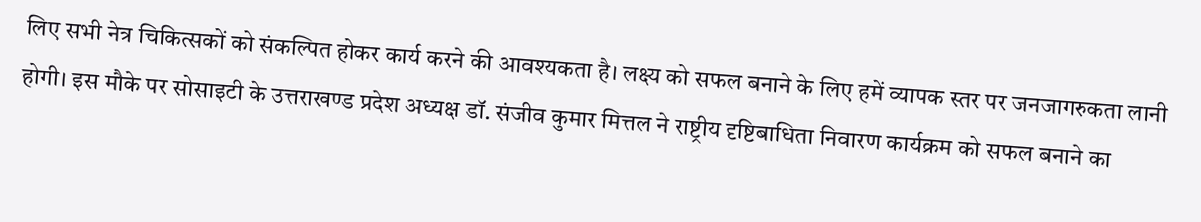लिए सभी नेत्र चिकित्सकों को संकल्पित होकर कार्य करने की आवश्यकता है। लक्ष्य को सफल बनाने के लिए हमें व्यापक स्तर पर जनजागरुकता लानी होगी। इस मौके पर सोसाइटी के उत्तराखण्ड प्रदेश अध्यक्ष डॉ. संजीव कुमार मित्तल ने राष्ट्रीय दृष्टिबाधिता निवारण कार्यक्रम को सफल बनाने का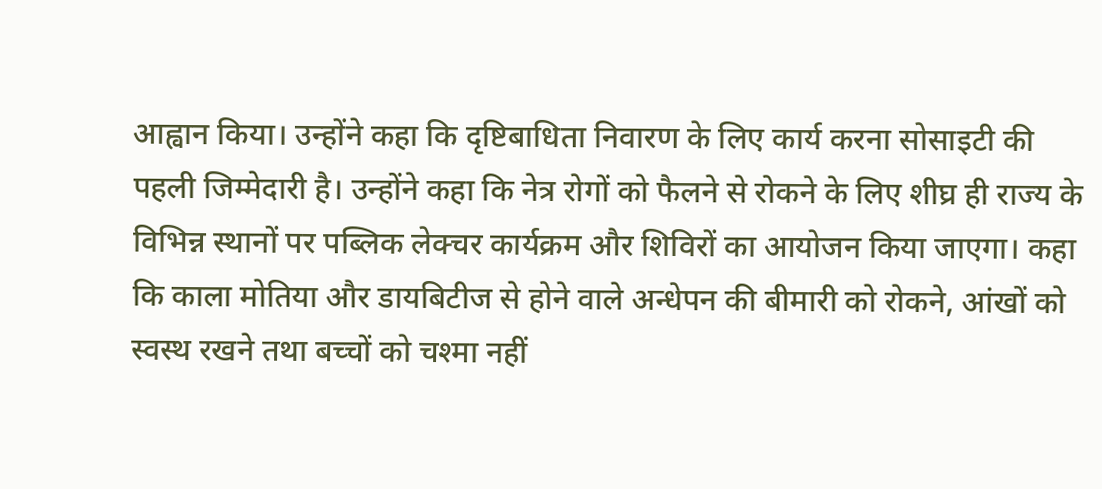आह्वान किया। उन्होंने कहा कि दृष्टिबाधिता निवारण के लिए कार्य करना सोसाइटी की पहली जिम्मेदारी है। उन्होंने कहा कि नेत्र रोगों को फैलने से रोकने के लिए शीघ्र ही राज्य के विभिन्न स्थानों पर पब्लिक लेक्चर कार्यक्रम और शिविरों का आयोजन किया जाएगा। कहा कि काला मोतिया और डायबिटीज से होने वाले अन्धेपन की बीमारी को रोकने, आंखों को स्वस्थ रखने तथा बच्चों को चश्मा नहीं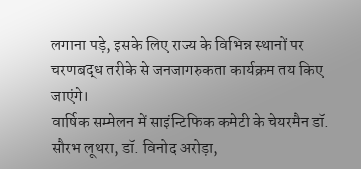लगाना पड़े, इसके लिए राज्य के विभिन्न स्थानों पर चरणबद्ध तरीके से जनजागरुकता कार्यक्रम तय किए जाएंगे।
वार्षिक सम्मेलन में साइंन्टिफिक कमेटी के चेयरमैन डॉ. सौरभ लूथरा, डॉ. विनोद अरोड़ा,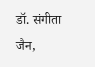डॉ. संगीता जैन,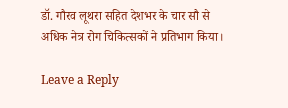डॉ. गौरव लूथरा सहित देशभर के चार सौ से अधिक नेत्र रोग चिकित्सकों ने प्रतिभाग किया।

Leave a Reply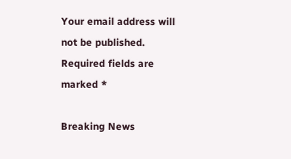Your email address will not be published. Required fields are marked *

Breaking News